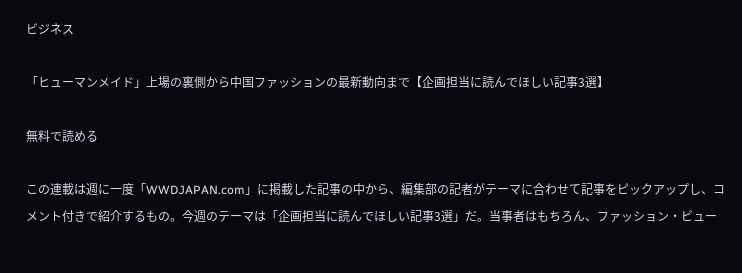ビジネス

「ヒューマンメイド」上場の裏側から中国ファッションの最新動向まで【企画担当に読んでほしい記事3選】

無料で読める

この連載は週に一度「WWDJAPAN.com」に掲載した記事の中から、編集部の記者がテーマに合わせて記事をピックアップし、コメント付きで紹介するもの。今週のテーマは「企画担当に読んでほしい記事3選」だ。当事者はもちろん、ファッション・ビュー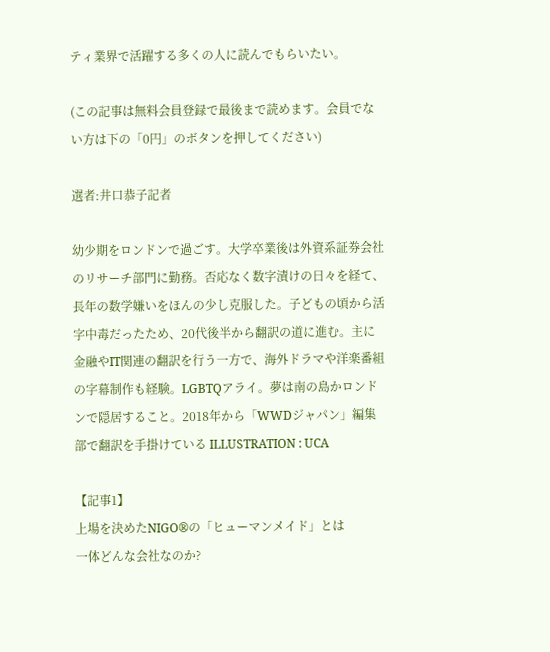ティ業界で活躍する多くの人に読んでもらいたい。

(この記事は無料会員登録で最後まで読めます。会員でない方は下の「0円」のボタンを押してください)

選者:井口恭子記者

幼少期をロンドンで過ごす。大学卒業後は外資系証券会社のリサーチ部門に勤務。否応なく数字漬けの日々を経て、長年の数学嫌いをほんの少し克服した。子どもの頃から活字中毒だったため、20代後半から翻訳の道に進む。主に金融やIT関連の翻訳を行う一方で、海外ドラマや洋楽番組の字幕制作も経験。LGBTQアライ。夢は南の島かロンドンで隠居すること。2018年から「WWDジャパン」編集部で翻訳を手掛けている ILLUSTRATION : UCA

【記事1】
上場を決めたNIGO®の「ヒューマンメイド」とは
一体どんな会社なのか?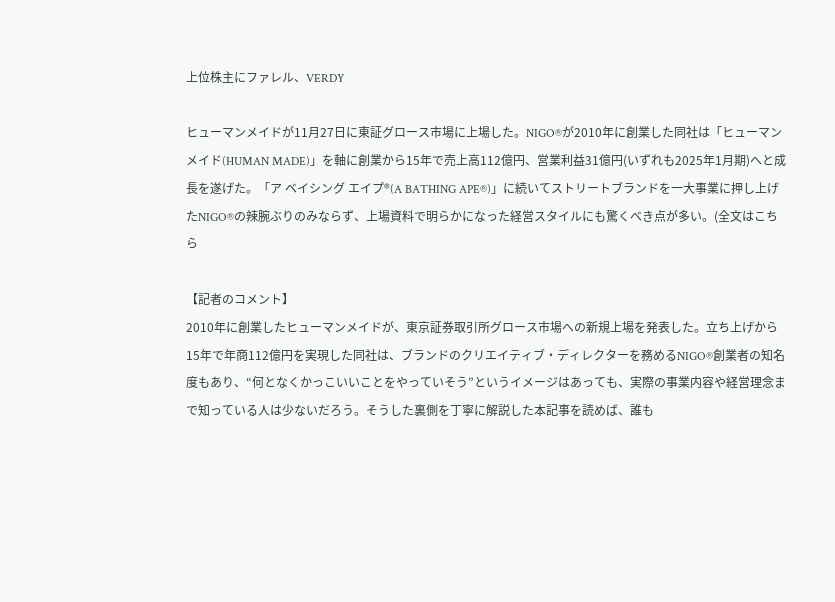上位株主にファレル、VERDY

ヒューマンメイドが11月27日に東証グロース市場に上場した。NIGO®が2010年に創業した同社は「ヒューマンメイド(HUMAN MADE)」を軸に創業から15年で売上高112億円、営業利益31億円(いずれも2025年1月期)へと成長を遂げた。「ア ベイシング エイプ®(A BATHING APE®)」に続いてストリートブランドを一大事業に押し上げたNIGO®の辣腕ぶりのみならず、上場資料で明らかになった経営スタイルにも驚くべき点が多い。(全文はこちら

【記者のコメント】
2010年に創業したヒューマンメイドが、東京証券取引所グロース市場への新規上場を発表した。立ち上げから15年で年商112億円を実現した同社は、ブランドのクリエイティブ・ディレクターを務めるNIGO®創業者の知名度もあり、“何となくかっこいいことをやっていそう”というイメージはあっても、実際の事業内容や経営理念まで知っている人は少ないだろう。そうした裏側を丁寧に解説した本記事を読めば、誰も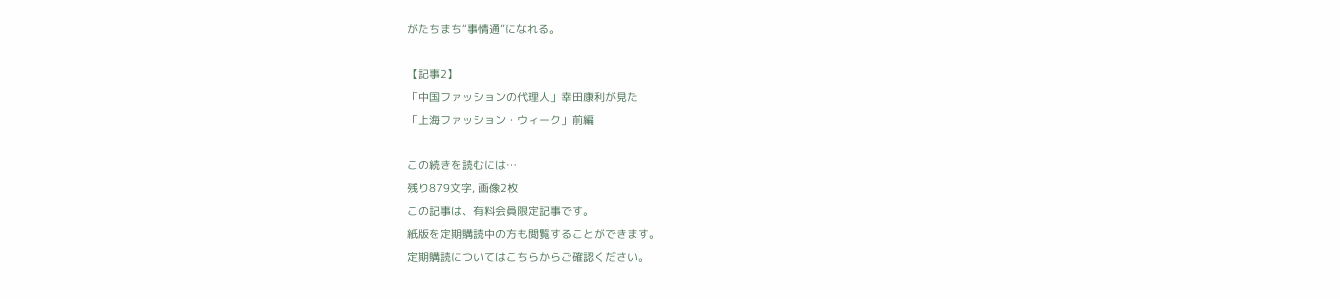がたちまち“事情通”になれる。

【記事2】
「中国ファッションの代理人」幸田康利が見た
「上海ファッション・ウィーク」前編

この続きを読むには…
残り879⽂字, 画像2枚
この記事は、有料会員限定記事です。
紙版を定期購読中の方も閲覧することができます。
定期購読についてはこちらからご確認ください。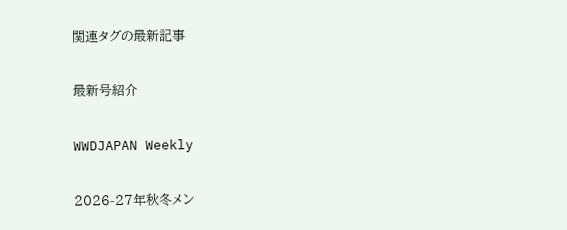関連タグの最新記事

最新号紹介

WWDJAPAN Weekly

2026-27年秋冬メン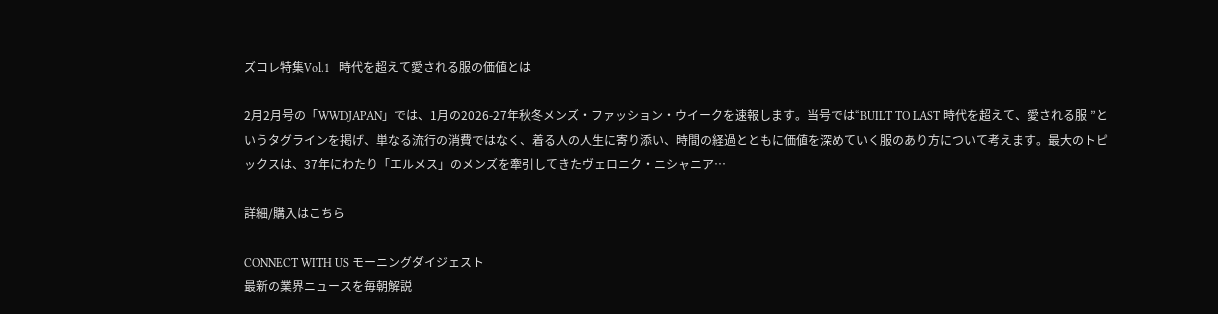ズコレ特集Vol.1   時代を超えて愛される服の価値とは

2月2月号の「WWDJAPAN」では、1月の2026-27年秋冬メンズ・ファッション・ウイークを速報します。当号では“BUILT TO LAST 時代を超えて、愛される服 ”というタグラインを掲げ、単なる流行の消費ではなく、着る人の人生に寄り添い、時間の経過とともに価値を深めていく服のあり方について考えます。最大のトピックスは、37年にわたり「エルメス」のメンズを牽引してきたヴェロニク・ニシャニア…

詳細/購入はこちら

CONNECT WITH US モーニングダイジェスト
最新の業界ニュースを毎朝解説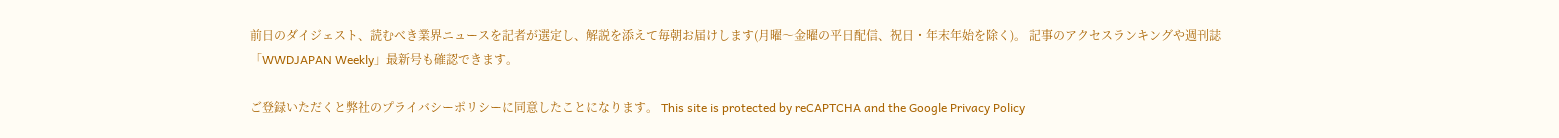前日のダイジェスト、読むべき業界ニュースを記者が選定し、解説を添えて毎朝お届けします(月曜〜金曜の平日配信、祝日・年末年始を除く)。 記事のアクセスランキングや週刊誌「WWDJAPAN Weekly」最新号も確認できます。

ご登録いただくと弊社のプライバシーポリシーに同意したことになります。 This site is protected by reCAPTCHA and the Google Privacy Policy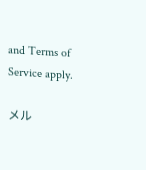and Terms of Service apply.

メル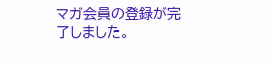マガ会員の登録が完了しました。